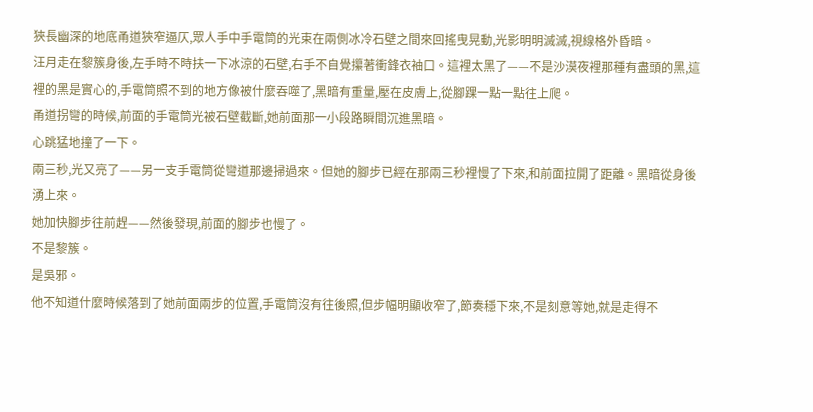狹長幽深的地底甬道狹窄逼仄,眾人手中手電筒的光束在兩側冰冷石壁之間來回搖曳晃動,光影明明滅滅,視線格外昏暗。
汪月走在黎簇身後,左手時不時扶一下冰涼的石壁,右手不自覺攥著衝鋒衣袖口。這裡太黑了——不是沙漠夜裡那種有盡頭的黑,這裡的黑是實心的,手電筒照不到的地方像被什麼吞噬了,黑暗有重量,壓在皮膚上,從腳踝一點一點往上爬。
甬道拐彎的時候,前面的手電筒光被石壁截斷,她前面那一小段路瞬間沉進黑暗。
心跳猛地撞了一下。
兩三秒,光又亮了——另一支手電筒從彎道那邊掃過來。但她的腳步已經在那兩三秒裡慢了下來,和前面拉開了距離。黑暗從身後湧上來。
她加快腳步往前趕——然後發現,前面的腳步也慢了。
不是黎簇。
是吳邪。
他不知道什麼時候落到了她前面兩步的位置,手電筒沒有往後照,但步幅明顯收窄了,節奏穩下來,不是刻意等她,就是走得不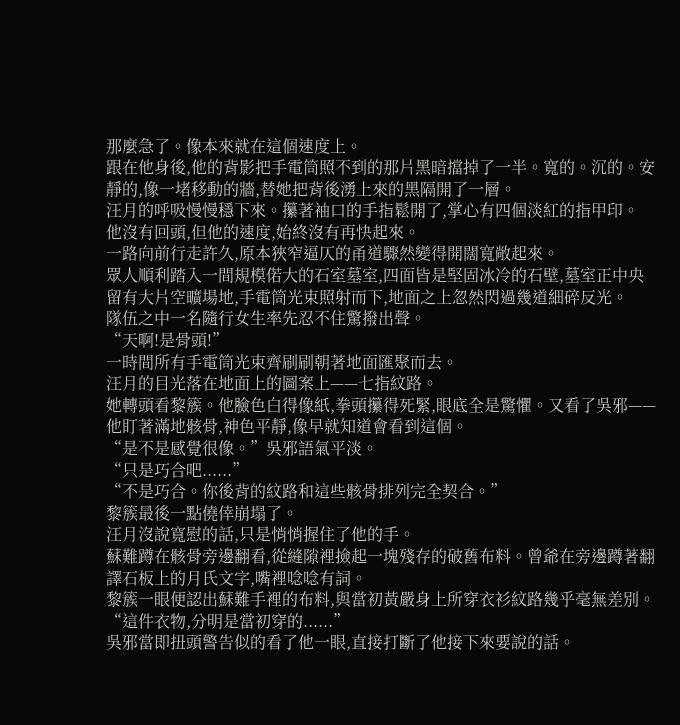那麼急了。像本來就在這個速度上。
跟在他身後,他的背影把手電筒照不到的那片黑暗擋掉了一半。寬的。沉的。安靜的,像一堵移動的牆,替她把背後湧上來的黑隔開了一層。
汪月的呼吸慢慢穩下來。攥著袖口的手指鬆開了,掌心有四個淡紅的指甲印。
他沒有回頭,但他的速度,始終沒有再快起來。
一路向前行走許久,原本狹窄逼仄的甬道驟然變得開闊寬敞起來。
眾人順利踏入一間規模偌大的石室墓室,四面皆是堅固冰冷的石壁,墓室正中央留有大片空曠場地,手電筒光束照射而下,地面之上忽然閃過幾道細碎反光。
隊伍之中一名隨行女生率先忍不住驚撥出聲。
“天啊!是骨頭!”
一時間所有手電筒光束齊刷刷朝著地面匯聚而去。
汪月的目光落在地面上的圖案上——七指紋路。
她轉頭看黎簇。他臉色白得像紙,拳頭攥得死緊,眼底全是驚懼。又看了吳邪——他盯著滿地骸骨,神色平靜,像早就知道會看到這個。
“是不是感覺很像。”吳邪語氣平淡。
“只是巧合吧......”
“不是巧合。你後背的紋路和這些骸骨排列完全契合。”
黎簇最後一點僥倖崩塌了。
汪月沒說寬慰的話,只是悄悄握住了他的手。
蘇難蹲在骸骨旁邊翻看,從縫隙裡撿起一塊殘存的破舊布料。曾爺在旁邊蹲著翻譯石板上的月氏文字,嘴裡唸唸有詞。
黎簇一眼便認出蘇難手裡的布料,與當初黃嚴身上所穿衣衫紋路幾乎毫無差別。
“這件衣物,分明是當初穿的......”
吳邪當即扭頭警告似的看了他一眼,直接打斷了他接下來要說的話。